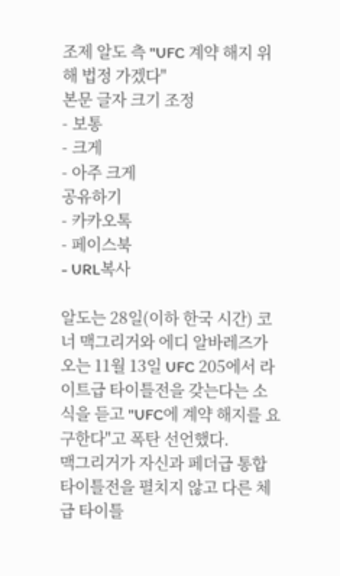조제 알도 측 "UFC 계약 해지 위해 법정 가겠다"
본문 글자 크기 조정
- 보통
- 크게
- 아주 크게
공유하기
- 카카오톡
- 페이스북
- URL복사

알도는 28일(이하 한국 시간) 코너 맥그리거와 에디 알바레즈가 오는 11월 13일 UFC 205에서 라이트급 타이틀전을 갖는다는 소식을 듣고 "UFC에 계약 해지를 요구한다"고 폭탄 선언했다.
맥그리거가 자신과 페더급 통합 타이틀전을 펼치지 않고 다른 체급 타이틀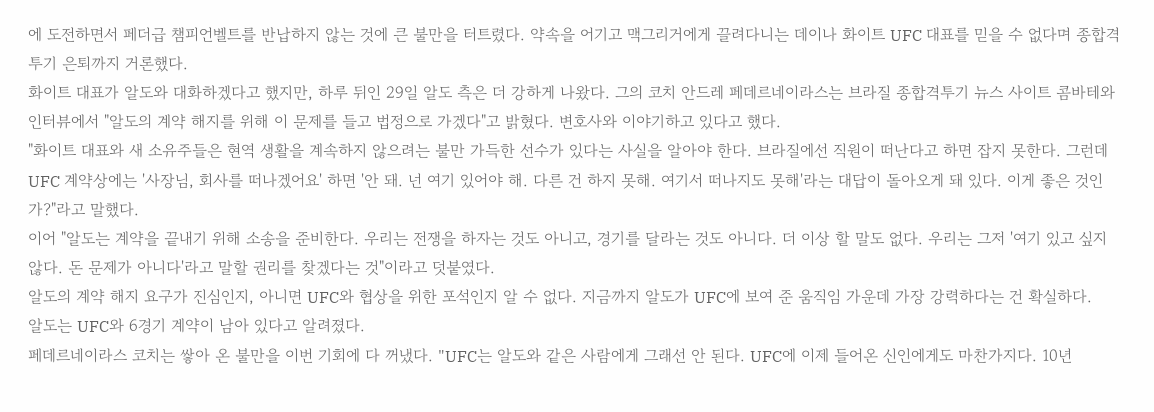에 도전하면서 페더급 챔피언벨트를 반납하지 않는 것에 큰 불만을 터트렸다. 약속을 어기고 맥그리거에게 끌려다니는 데이나 화이트 UFC 대표를 믿을 수 없다며 종합격투기 은퇴까지 거론했다.
화이트 대표가 알도와 대화하겠다고 했지만, 하루 뒤인 29일 알도 측은 더 강하게 나왔다. 그의 코치 안드레 페데르네이라스는 브라질 종합격투기 뉴스 사이트 콤바테와 인터뷰에서 "알도의 계약 해지를 위해 이 문제를 들고 법정으로 가겠다"고 밝혔다. 변호사와 이야기하고 있다고 했다.
"화이트 대표와 새 소유주들은 현역 생활을 계속하지 않으려는 불만 가득한 선수가 있다는 사실을 알아야 한다. 브라질에선 직원이 떠난다고 하면 잡지 못한다. 그런데 UFC 계약상에는 '사장님, 회사를 떠나겠어요' 하면 '안 돼. 넌 여기 있어야 해. 다른 건 하지 못해. 여기서 떠나지도 못해'라는 대답이 돌아오게 돼 있다. 이게 좋은 것인가?"라고 말했다.
이어 "알도는 계약을 끝내기 위해 소송을 준비한다. 우리는 전쟁을 하자는 것도 아니고, 경기를 달라는 것도 아니다. 더 이상 할 말도 없다. 우리는 그저 '여기 있고 싶지 않다. 돈 문제가 아니다'라고 말할 권리를 찾겠다는 것"이라고 덧붙였다.
알도의 계약 해지 요구가 진심인지, 아니면 UFC와 협상을 위한 포석인지 알 수 없다. 지금까지 알도가 UFC에 보여 준 움직임 가운데 가장 강력하다는 건 확실하다.
알도는 UFC와 6경기 계약이 남아 있다고 알려졌다.
페데르네이라스 코치는 쌓아 온 불만을 이번 기회에 다 꺼냈다. "UFC는 알도와 같은 사람에게 그래선 안 된다. UFC에 이제 들어온 신인에게도 마찬가지다. 10년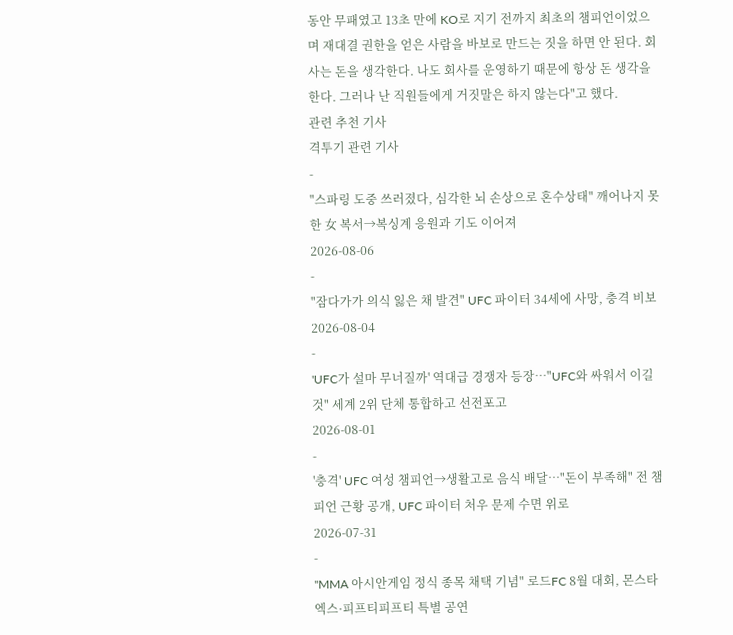동안 무패였고 13초 만에 KO로 지기 전까지 최초의 챔피언이었으며 재대결 권한을 얻은 사람을 바보로 만드는 짓을 하면 안 된다. 회사는 돈을 생각한다. 나도 회사를 운영하기 때문에 항상 돈 생각을 한다. 그러나 난 직원들에게 거짓말은 하지 않는다"고 했다.
관련 추천 기사
격투기 관련 기사
-
"스파링 도중 쓰러졌다, 심각한 뇌 손상으로 혼수상태" 깨어나지 못한 女 복서→복싱계 응원과 기도 이어져
2026-08-06
-
"잠다가가 의식 잃은 채 발견" UFC 파이터 34세에 사망, 충격 비보
2026-08-04
-
'UFC가 설마 무너질까' 역대급 경쟁자 등장…"UFC와 싸워서 이길 것" 세계 2위 단체 통합하고 선전포고
2026-08-01
-
'충격' UFC 여성 챔피언→생활고로 음식 배달…"돈이 부족해" 전 챔피언 근황 공개, UFC 파이터 처우 문제 수면 위로
2026-07-31
-
"MMA 아시안게임 정식 종목 채택 기념" 로드FC 8월 대회, 몬스타엑스·피프티피프티 특별 공연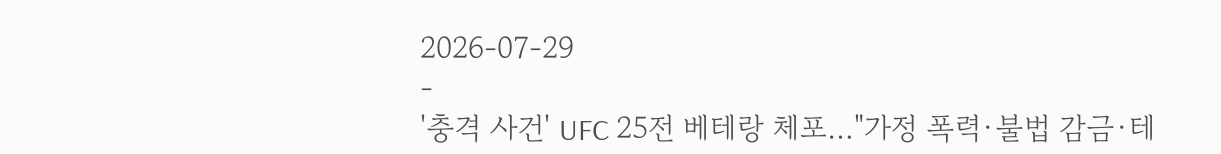2026-07-29
-
'충격 사건' UFC 25전 베테랑 체포…"가정 폭력·불법 감금·테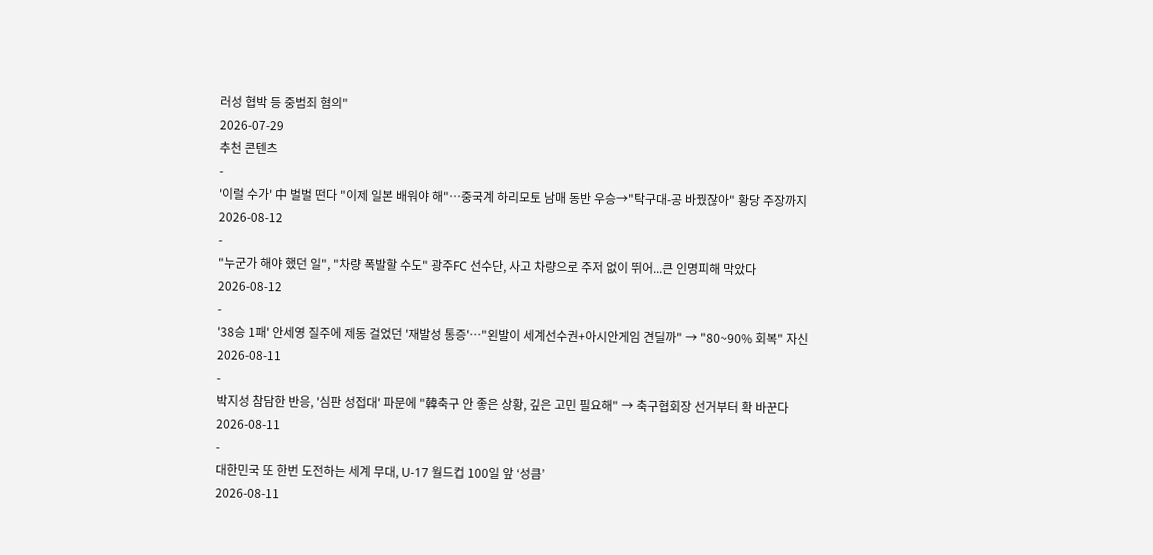러성 협박 등 중범죄 혐의"
2026-07-29
추천 콘텐츠
-
'이럴 수가' 中 벌벌 떤다 "이제 일본 배워야 해"…중국계 하리모토 남매 동반 우승→"탁구대-공 바꿨잖아" 황당 주장까지
2026-08-12
-
"누군가 해야 했던 일", "차량 폭발할 수도" 광주FC 선수단, 사고 차량으로 주저 없이 뛰어...큰 인명피해 막았다
2026-08-12
-
'38승 1패' 안세영 질주에 제동 걸었던 '재발성 통증'…"왼발이 세계선수권+아시안게임 견딜까" → "80~90% 회복" 자신
2026-08-11
-
박지성 참담한 반응, '심판 성접대' 파문에 "韓축구 안 좋은 상황, 깊은 고민 필요해" → 축구협회장 선거부터 확 바꾼다
2026-08-11
-
대한민국 또 한번 도전하는 세계 무대, U-17 월드컵 100일 앞 ‘성큼’
2026-08-11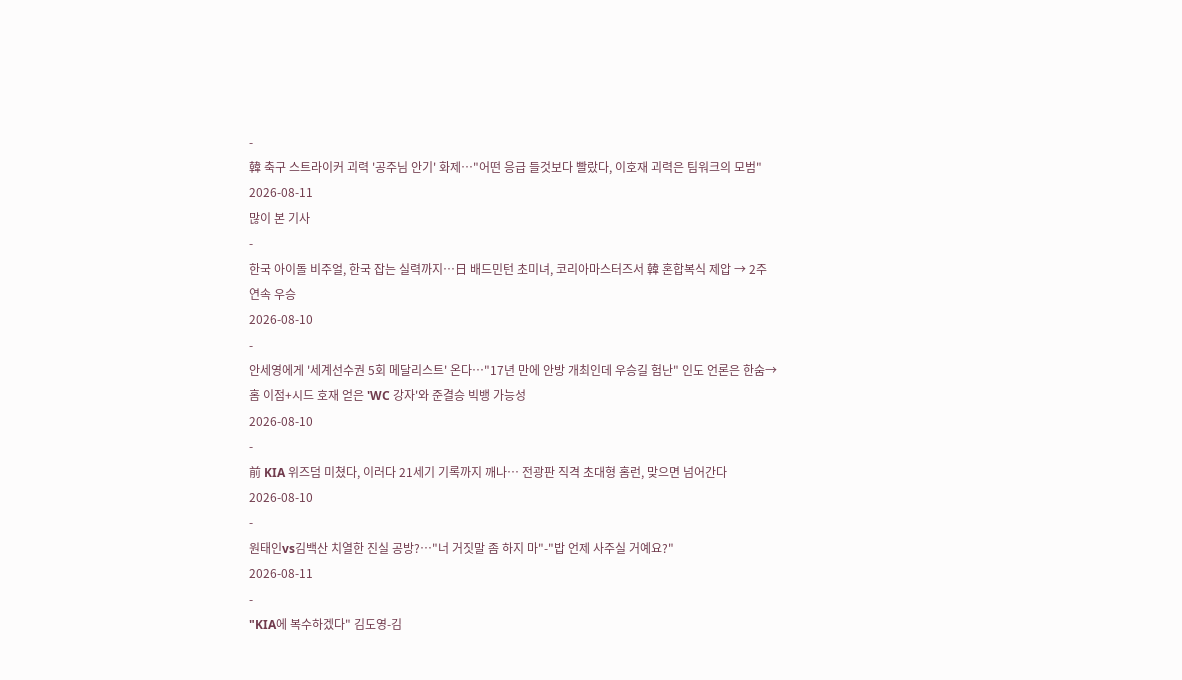-
韓 축구 스트라이커 괴력 '공주님 안기' 화제…"어떤 응급 들것보다 빨랐다, 이호재 괴력은 팀워크의 모범"
2026-08-11
많이 본 기사
-
한국 아이돌 비주얼, 한국 잡는 실력까지…日 배드민턴 초미녀, 코리아마스터즈서 韓 혼합복식 제압 → 2주 연속 우승
2026-08-10
-
안세영에게 '세계선수권 5회 메달리스트' 온다…"17년 만에 안방 개최인데 우승길 험난" 인도 언론은 한숨→홈 이점+시드 호재 얻은 'WC 강자'와 준결승 빅뱅 가능성
2026-08-10
-
前 KIA 위즈덤 미쳤다, 이러다 21세기 기록까지 깨나… 전광판 직격 초대형 홈런, 맞으면 넘어간다
2026-08-10
-
원태인vs김백산 치열한 진실 공방?…"너 거짓말 좀 하지 마"-"밥 언제 사주실 거예요?"
2026-08-11
-
"KIA에 복수하겠다" 김도영-김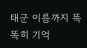태군 이름까지 똑똑히 기억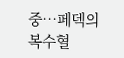중…페덱의 복수혈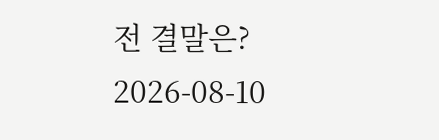전 결말은?
2026-08-10